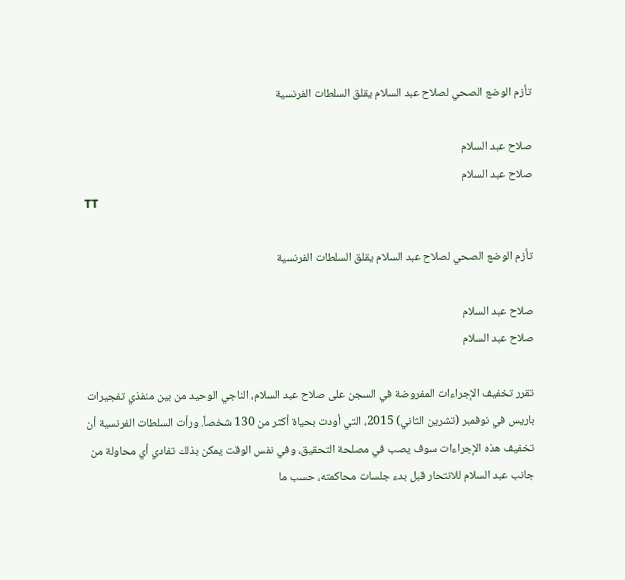تأزم الوضع الصحي لصلاح عبد السلام يقلق السلطات الفرنسية

صلاح عبد السلام
صلاح عبد السلام
TT

تأزم الوضع الصحي لصلاح عبد السلام يقلق السلطات الفرنسية

صلاح عبد السلام
صلاح عبد السلام

تقرر تخفيف الإجراءات المفروضة في السجن على صلاح عبد السلام، الناجي الوحيد من بين منفذي تفجيرات باريس في نوفمبر (تشرين الثاني) 2015، التي أودت بحياة أكثر من 130 شخصاً. ورأت السلطات الفرنسية أن تخفيف هذه الإجراءات سوف يصب في مصلحة التحقيق، وفي نفس الوقت يمكن بذلك تفادي أي محاولة من جانب عبد السلام للانتحار قبل بدء جلسات محاكمته، حسب ما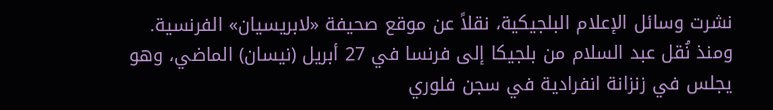نشرت وسائل الإعلام البلجيكية، نقلاً عن موقع صحيفة «لابريسيان» الفرنسية.
ومنذ نُقل عبد السلام من بلجيكا إلى فرنسا في 27 أبريل (نيسان) الماضي، وهو يجلس في زنزانة انفرادية في سجن فلوري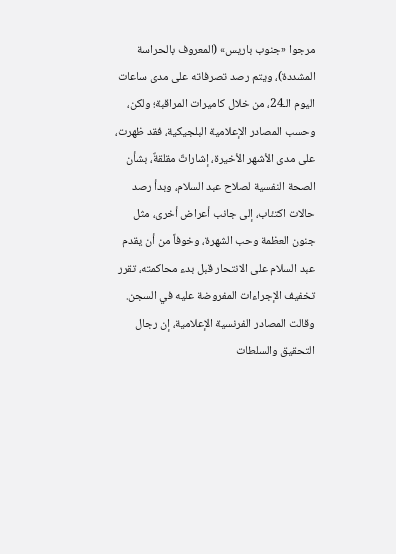مرجوا «جنوب باريس» (المعروف بالحراسة المشددة)، ويتم رصد تصرفاته على مدى ساعات اليوم الـ24، من خلال كاميرات المراقبة؛ ولكن، وحسب المصادر الإعلامية البلجيكية، فقد ظهرت، على مدى الأشهر الأخيرة، إشاراتٌ مقلقةٌ، بشأن الصحة النفسية لصلاح عبد السلام، وبدأ رصد حالات اكتئاب، إلى جانب أعراض أخرى، مثل جنون العظمة وحب الشهرة، وخوفاً من أن يقدم عبد السلام على الانتحار قبل بدء محاكمته، تقرر تخفيف الإجراءات المفروضة عليه في السجن.
وقالت المصادر الفرنسية الإعلامية، إن رجال التحقيق والسلطات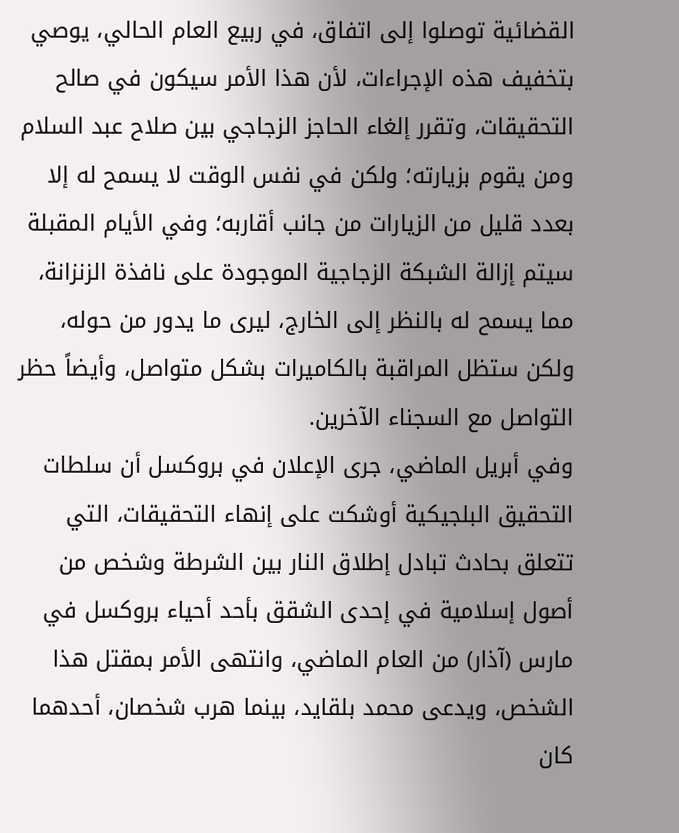القضائية توصلوا إلى اتفاق، في ربيع العام الحالي، يوصي بتخفيف هذه الإجراءات، لأن هذا الأمر سيكون في صالح التحقيقات، وتقرر إلغاء الحاجز الزجاجي بين صلاح عبد السلام ومن يقوم بزيارته؛ ولكن في نفس الوقت لا يسمح له إلا بعدد قليل من الزيارات من جانب أقاربه؛ وفي الأيام المقبلة سيتم إزالة الشبكة الزجاجية الموجودة على نافذة الزنزانة، مما يسمح له بالنظر إلى الخارج، ليرى ما يدور من حوله، ولكن ستظل المراقبة بالكاميرات بشكل متواصل، وأيضاً حظر التواصل مع السجناء الآخرين.
وفي أبريل الماضي، جرى الإعلان في بروكسل أن سلطات التحقيق البلجيكية أوشكت على إنهاء التحقيقات، التي تتعلق بحادث تبادل إطلاق النار بين الشرطة وشخص من أصول إسلامية في إحدى الشقق بأحد أحياء بروكسل في مارس (آذار) من العام الماضي، وانتهى الأمر بمقتل هذا الشخص، ويدعى محمد بلقايد، بينما هرب شخصان، أحدهما كان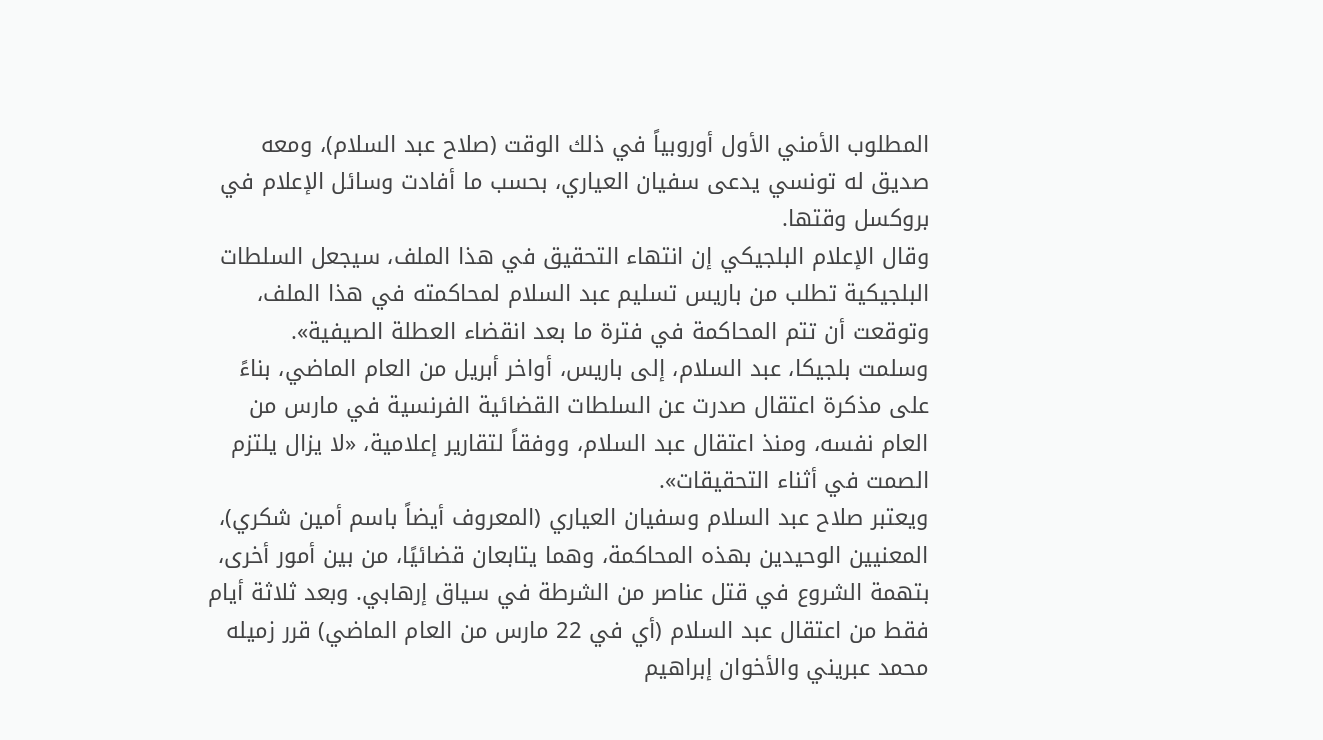المطلوب الأمني الأول أوروبياً في ذلك الوقت (صلاح عبد السلام)، ومعه صديق له تونسي يدعى سفيان العياري، بحسب ما أفادت وسائل الإعلام في بروكسل وقتها.
وقال الإعلام البلجيكي إن انتهاء التحقيق في هذا الملف، سيجعل السلطات البلجيكية تطلب من باريس تسليم عبد السلام لمحاكمته في هذا الملف، وتوقعت أن تتم المحاكمة في فترة ما بعد انقضاء العطلة الصيفية».
وسلمت بلجيكا، عبد السلام، إلى باريس، أواخر أبريل من العام الماضي، بناءً على مذكرة اعتقال صدرت عن السلطات القضائية الفرنسية في مارس من العام نفسه، ومنذ اعتقال عبد السلام، ووفقاً لتقارير إعلامية، «لا يزال يلتزم الصمت في أثناء التحقيقات».
ويعتبر صلاح عبد السلام وسفيان العياري (المعروف أيضاً باسم أمين شكري)، المعنيين الوحيدين بهذه المحاكمة، وهما يتابعان قضائيًا، من بين أمور أخرى، بتهمة الشروع في قتل عناصر من الشرطة في سياق إرهابي. وبعد ثلاثة أيام فقط من اعتقال عبد السلام (أي في 22 مارس من العام الماضي) قرر زميله محمد عبريني والأخوان إبراهيم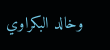وخالد البكراوي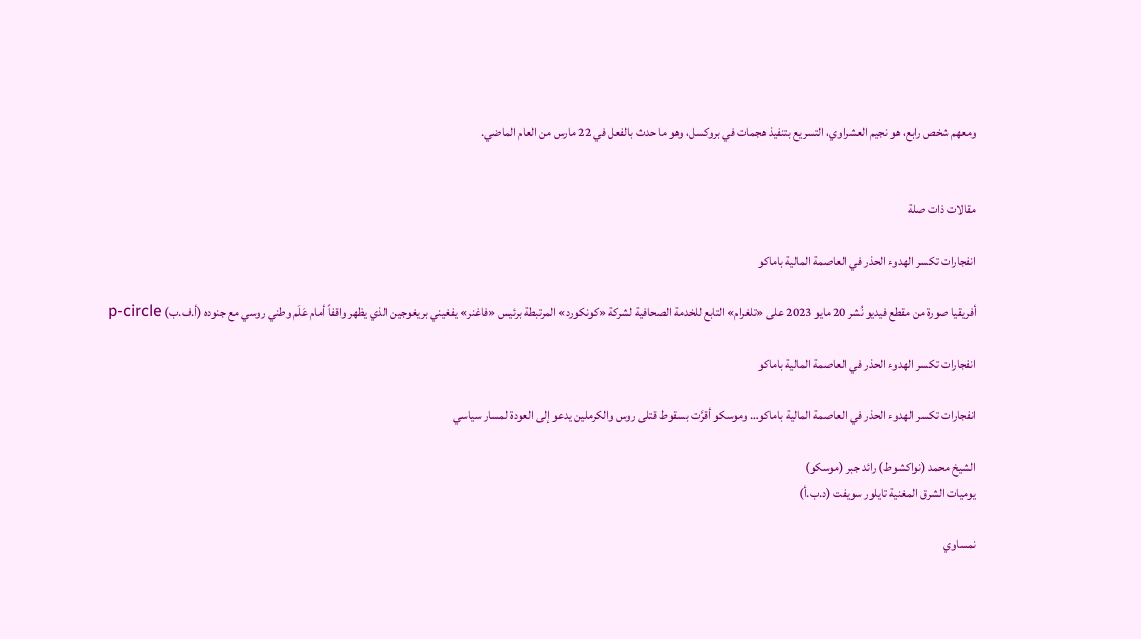ومعهم شخص رابع، هو نجيم العشراوي، التسريع بتنفيذ هجمات في بروكسل، وهو ما حدث بالفعل في 22 مارس من العام الماضي.


مقالات ذات صلة

انفجارات تكسر الهدوء الحذر في العاصمة المالية باماكو

أفريقيا صورة من مقطع فيديو نُشر 20 مايو 2023 على «تلغرام» التابع للخدمة الصحافية لشركة «كونكورد» المرتبطة برئيس «فاغنر» يفغيني بريغوجين الذي يظهر واقفاً أمام عَلَم وطني روسي مع جنوده (أ.ف.ب) p-circle

انفجارات تكسر الهدوء الحذر في العاصمة المالية باماكو

انفجارات تكسر الهدوء الحذر في العاصمة المالية باماكو… وموسكو أقرَّت بسقوط قتلى روس والكرملين يدعو إلى العودة لمسار سياسي

الشيخ محمد (نواكشوط) رائد جبر (موسكو)
يوميات الشرق المغنية تايلور سويفت (د.ب.أ)

نمساوي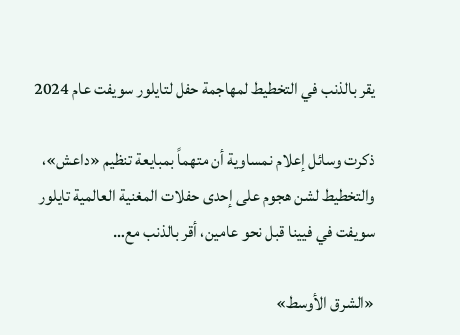يقر بالذنب في التخطيط لمهاجمة حفل لتايلور سويفت عام 2024

ذكرت وسائل إعلام نمساوية أن متهماً بمبايعة تنظيم «داعش»، والتخطيط لشن هجوم على إحدى حفلات المغنية العالمية تايلور سويفت في فيينا قبل نحو عامين، أقر بالذنب مع…

«الشرق الأوسط»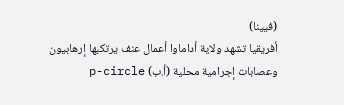(فيينا)
أفريقيا تشهد ولاية أداماوا أعمال عنف يرتكبها إرهابيون وعصابات إجرامية محلية (أ.ب) p-circle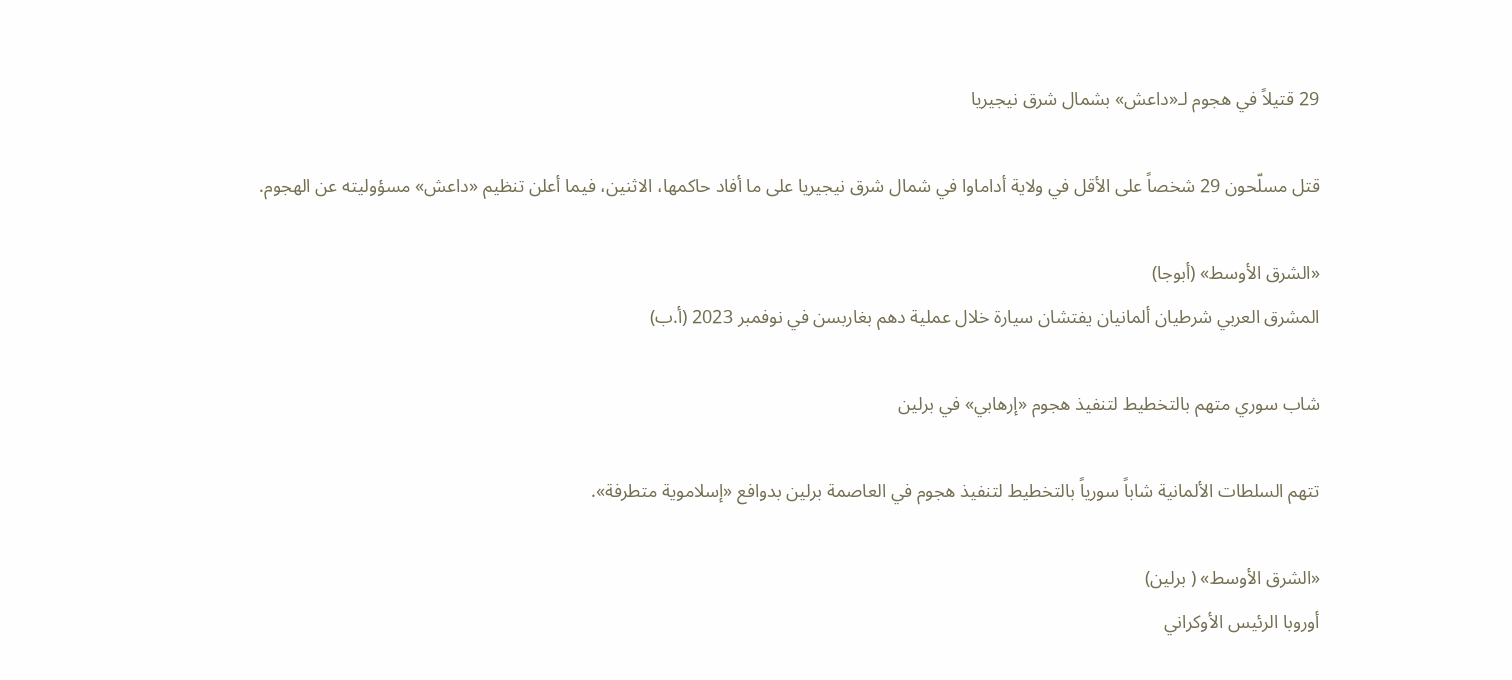29 قتيلاً في هجوم لـ«داعش» بشمال شرق نيجيريا

قتل مسلّحون 29 شخصاً على الأقل في ولاية أداماوا في شمال شرق نيجيريا على ما أفاد حاكمها، الاثنين، فيما أعلن تنظيم «داعش» مسؤوليته عن الهجوم.

«الشرق الأوسط» (أبوجا)
المشرق العربي شرطيان ألمانيان يفتشان سيارة خلال عملية دهم بغاربسن في نوفمبر 2023 (أ.ب)

شاب سوري متهم بالتخطيط لتنفيذ هجوم «إرهابي» في برلين

تتهم السلطات الألمانية شاباً سورياً بالتخطيط لتنفيذ هجوم في العاصمة برلين بدوافع «إسلاموية متطرفة».

«الشرق الأوسط» ( برلين)
أوروبا الرئيس الأوكراني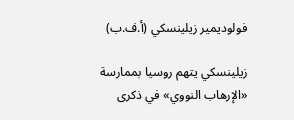فولوديمير زيلينسكي (أ.ف.ب)

زيلينسكي يتهم روسيا بممارسة «الإرهاب النووي» في ذكرى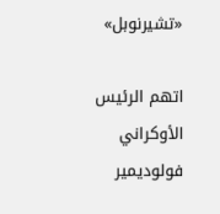«تشيرنوبل»

اتهم الرئيس الأوكراني فولوديمير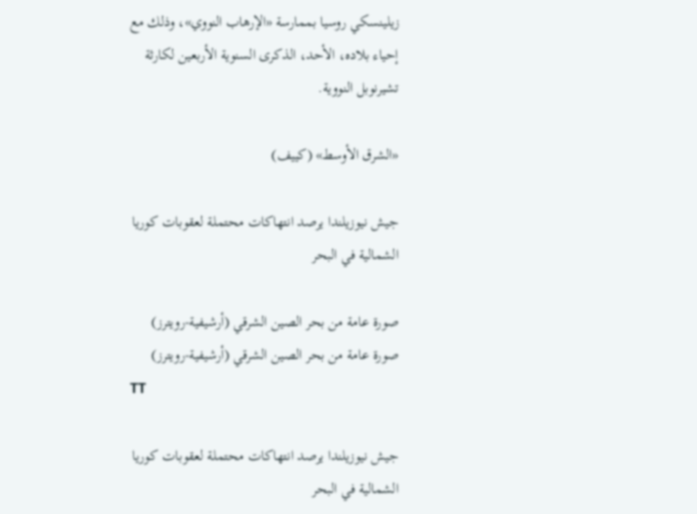زيلينسكي روسيا بممارسة «الإرهاب النووي»، وذلك مع إحياء بلاده، الأحد، الذكرى السنوية الأربعين لكارثة تشيرنوبل النووية.

«الشرق الأوسط» (كييف)

جيش نيوزيلندا يرصد انتهاكات محتملة لعقوبات كوريا الشمالية في البحر

صورة عامة من بحر الصين الشرقي (أرشيفية-رويترز)
صورة عامة من بحر الصين الشرقي (أرشيفية-رويترز)
TT

جيش نيوزيلندا يرصد انتهاكات محتملة لعقوبات كوريا الشمالية في البحر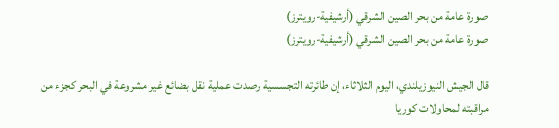صورة عامة من بحر الصين الشرقي (أرشيفية-رويترز)
صورة عامة من بحر الصين الشرقي (أرشيفية-رويترز)

قال الجيش النيوزيلندي، اليوم الثلاثاء، إن طائرته التجسسية رصدت عملية نقل بضائع غير مشروعة في البحر كجزء من مراقبته لمحاولات كوريا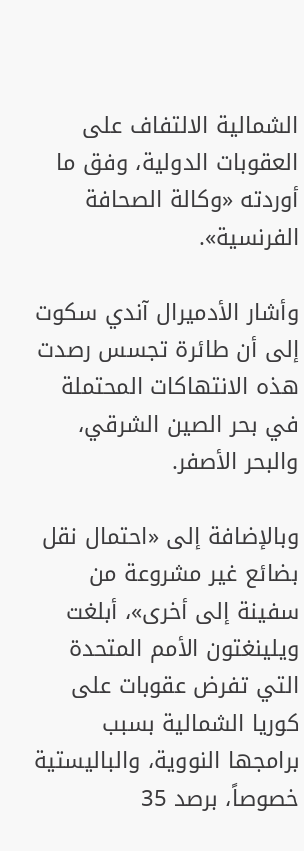الشمالية الالتفاف على العقوبات الدولية، وفق ما أوردته «وكالة الصحافة الفرنسية».

وأشار الأدميرال آندي سكوت إلى أن طائرة تجسس رصدت هذه الانتهاكات المحتملة في بحر الصين الشرقي، والبحر الأصفر.

وبالإضافة إلى «احتمال نقل بضائع غير مشروعة من سفينة إلى أخرى»، أبلغت ويلينغتون الأمم المتحدة التي تفرض عقوبات على كوريا الشمالية بسبب برامجها النووية، والباليستية خصوصاً، برصد 35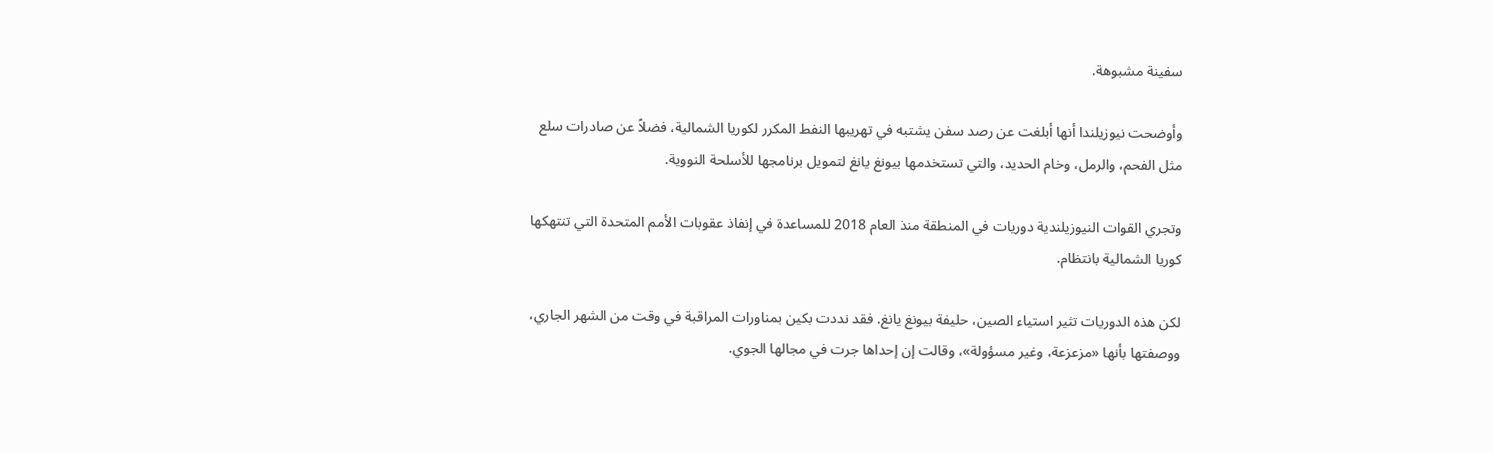سفينة مشبوهة.

وأوضحت نيوزيلندا أنها أبلغت عن رصد سفن يشتبه في تهريبها النفط المكرر لكوريا الشمالية، فضلاً عن صادرات سلع مثل الفحم، والرمل، وخام الحديد، والتي تستخدمها بيونغ يانغ لتمويل برنامجها للأسلحة النووية.

وتجري القوات النيوزيلندية دوريات في المنطقة منذ العام 2018 للمساعدة في إنفاذ عقوبات الأمم المتحدة التي تنتهكها كوريا الشمالية بانتظام.

لكن هذه الدوريات تثير استياء الصين، حليفة بيونغ يانغ. فقد نددت بكين بمناورات المراقبة في وقت من الشهر الجاري، ووصفتها بأنها «مزعزعة، وغير مسؤولة»، وقالت إن إحداها جرت في مجالها الجوي.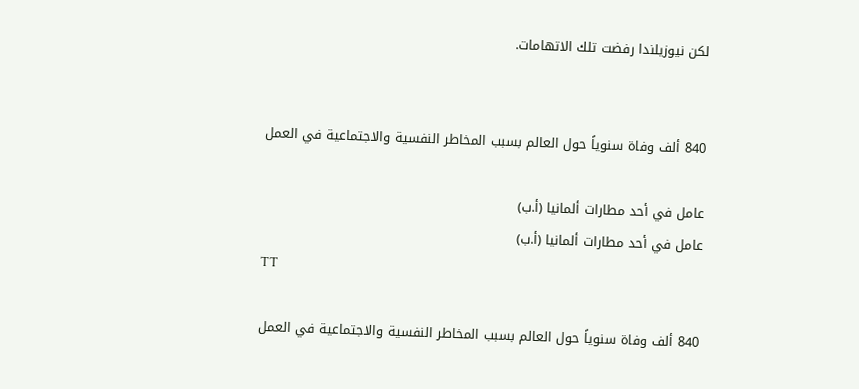لكن نيوزيلندا رفضت تلك الاتهامات.


840 ألف وفاة سنوياً حول العالم بسبب المخاطر النفسية والاجتماعية في العمل

عامل في أحد مطارات ألمانيا (أ.ب)
عامل في أحد مطارات ألمانيا (أ.ب)
TT

840 ألف وفاة سنوياً حول العالم بسبب المخاطر النفسية والاجتماعية في العمل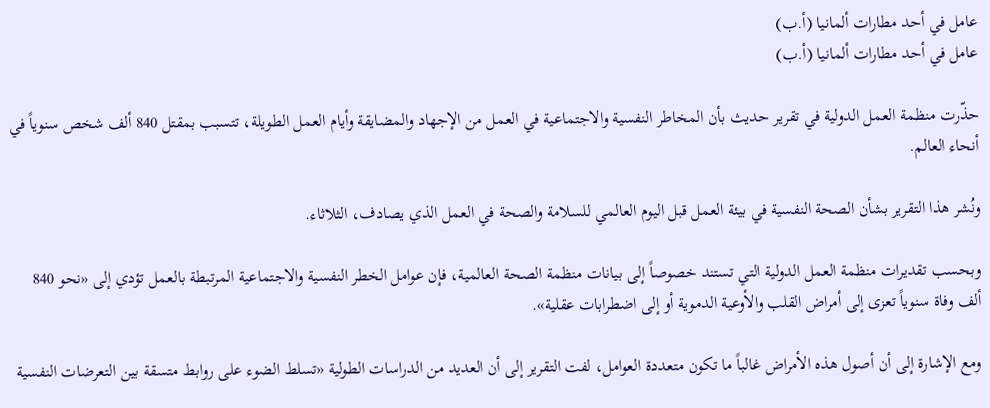عامل في أحد مطارات ألمانيا (أ.ب)
عامل في أحد مطارات ألمانيا (أ.ب)

حذّرت منظمة العمل الدولية في تقرير حديث بأن المخاطر النفسية والاجتماعية في العمل من الإجهاد والمضايقة وأيام العمل الطويلة، تتسبب بمقتل 840 ألف شخص سنوياً في أنحاء العالم.

ونُشر هذا التقرير بشأن الصحة النفسية في بيئة العمل قبل اليوم العالمي للسلامة والصحة في العمل الذي يصادف، الثلاثاء.

وبحسب تقديرات منظمة العمل الدولية التي تستند خصوصاً إلى بيانات منظمة الصحة العالمية، فإن عوامل الخطر النفسية والاجتماعية المرتبطة بالعمل تؤدي إلى «نحو 840 ألف وفاة سنوياً تعزى إلى أمراض القلب والأوعية الدموية أو إلى اضطرابات عقلية».

ومع الإشارة إلى أن أصول هذه الأمراض غالباً ما تكون متعددة العوامل، لفت التقرير إلى أن العديد من الدراسات الطولية «تسلط الضوء على روابط متسقة بين التعرضات النفسية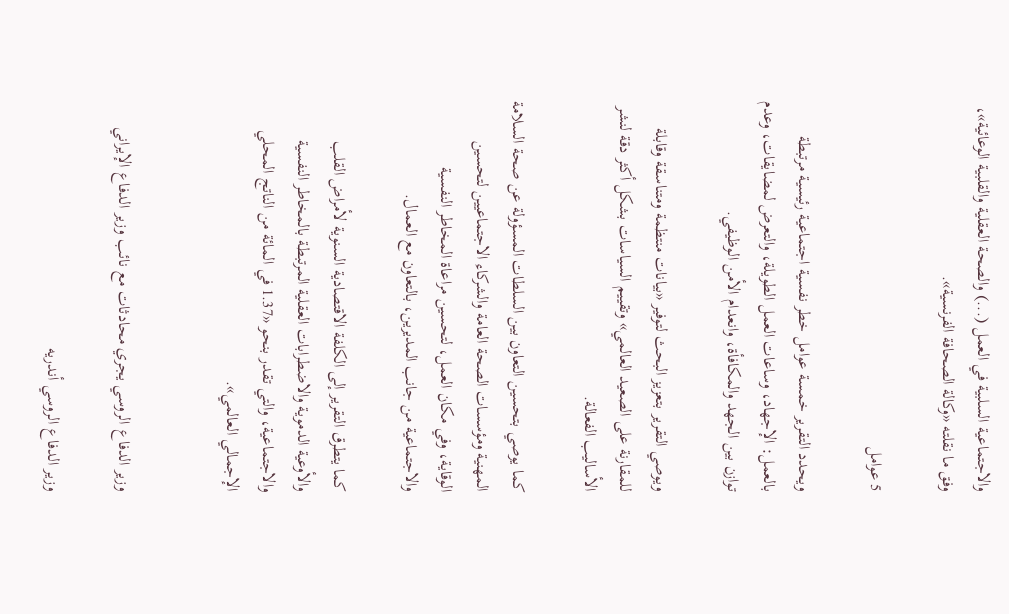والاجتماعية السلبية في العمل (...) والصحة العقلية والقلبية الوعائية»، وفق ما نقلته «وكالة الصحافة الفرنسية».

5 عوامل

ويحدد التقرير خمسة عوامل خطر نفسية اجتماعية رئيسية مرتبطة بالعمل: الإجهاد، وساعات العمل الطويلة، والتعرض لمضايقات، وعدم توازن بين الجهد والمكافأة، وانعدام الأمن الوظيفي.

ويوصي التقرير بتعزيز البحث لتوفير «بيانات منتظمة ومتناسقة وقابلة للمقارنة على الصعيد العالمي» وتقييم السياسات بشكل أكثر دقة لنشر الأساليب الفعالة.

كما يوصي بتحسين التعاون بين السلطات المسؤولة عن صحة السلامة المهنية ومؤسسات الصحة العامة والشركاء الاجتماعيين لتحسين الوقاية، وفي مكان العمل، لتحسين مراعاة المخاطر النفسية والاجتماعية من جانب المديرين، بالتعاون مع العمال.

كما يتطرق التقرير إلى الكلفة الاقتصادية السنوية لأمراض القلب والأوعية الدموية والاضطرابات العقلية المرتبطة بالمخاطر النفسية والاجتماعية، والتي تقدر بنحو «1.37 في المائة من الناتج المحلي الإجمالي العالمي».


وزير الدفاع الروسي يجري محادثات مع نائب وزير الدفاع الإيراني

وزير الدفاع الروسي أندريه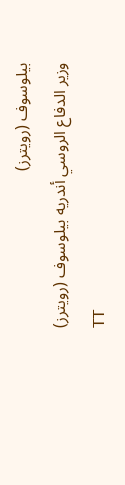بيلوسوف (رويترز)
وزير الدفاع الروسي أندريه بيلوسوف (رويترز)
TT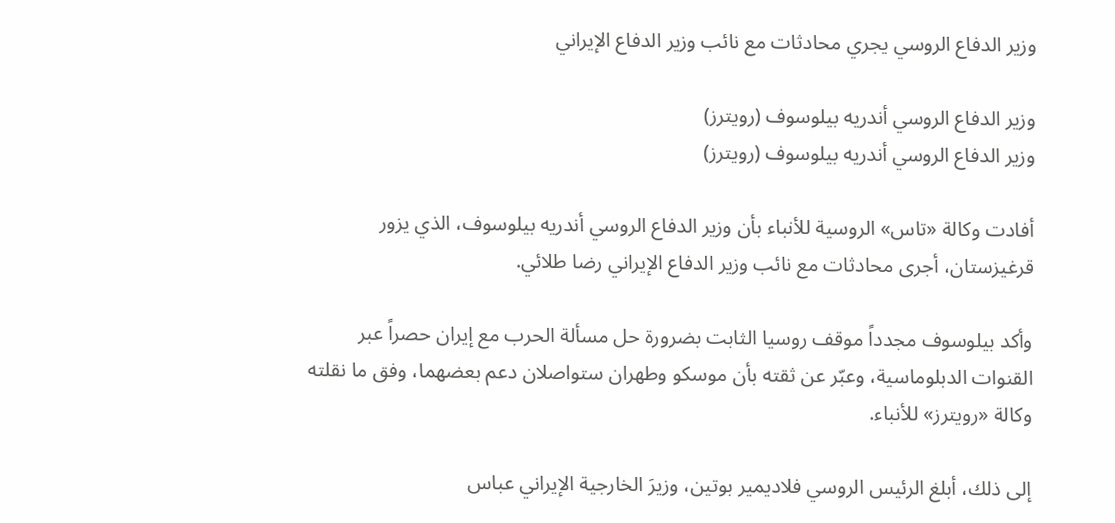وزير الدفاع الروسي يجري محادثات مع نائب وزير الدفاع الإيراني

وزير الدفاع الروسي أندريه بيلوسوف (رويترز)
وزير الدفاع الروسي أندريه بيلوسوف (رويترز)

أفادت وكالة «تاس» الروسية للأنباء بأن وزير الدفاع الروسي أندريه بيلوسوف، الذي يزور قرغيزستان، أجرى محادثات مع نائب وزير الدفاع الإيراني رضا طلائي.

وأكد بيلوسوف مجدداً موقف روسيا الثابت بضرورة حل مسألة الحرب مع إيران حصراً عبر القنوات الدبلوماسية، وعبّر عن ثقته بأن موسكو وطهران ستواصلان دعم بعضهما، وفق ما نقلته وكالة «رويترز» للأنباء.

إلى ذلك، أبلغ الرئيس الروسي فلاديمير بوتين، وزيرَ الخارجية الإيراني عباس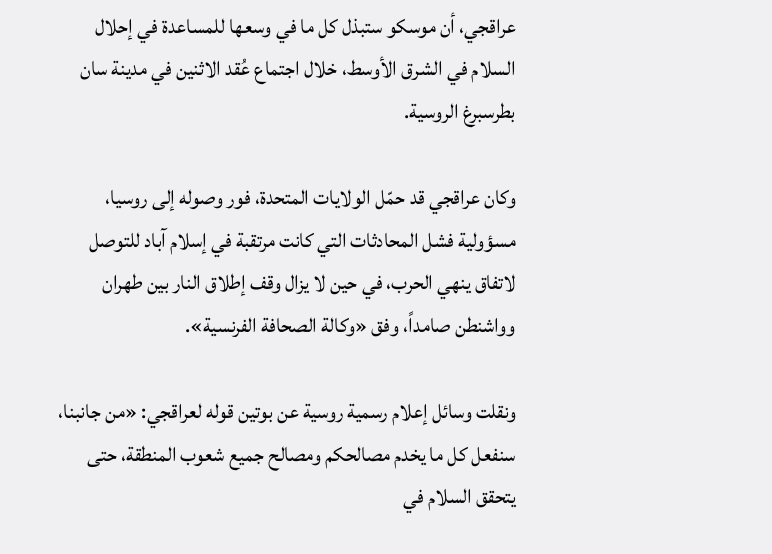عراقجي، أن موسكو ستبذل كل ما في وسعها للمساعدة في إحلال السلام في الشرق الأوسط، خلال اجتماع عُقد الاثنين في مدينة سان بطرسبرغ الروسية.

وكان عراقجي قد حمّل الولايات المتحدة، فور وصوله إلى روسيا، مسؤولية فشل المحادثات التي كانت مرتقبة في إسلام آباد للتوصل لاتفاق ينهي الحرب، في حين لا يزال وقف إطلاق النار بين طهران وواشنطن صامداً، وفق «وكالة الصحافة الفرنسية».

ونقلت وسائل إعلام رسمية روسية عن بوتين قوله لعراقجي: «من جانبنا، سنفعل كل ما يخدم مصالحكم ومصالح جميع شعوب المنطقة، حتى يتحقق السلام في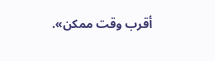أقرب وقت ممكن».